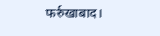फर्रुखाबाद।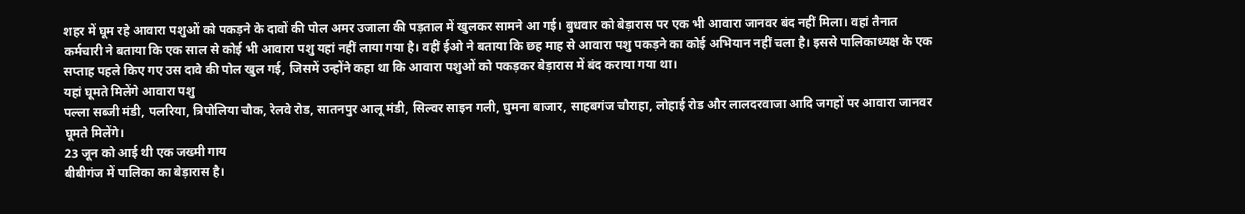शहर में घूम रहे आवारा पशुओं को पकड़ने के दावों की पोल अमर उजाला की पड़ताल में खुलकर सामने आ गई। बुधवार को बेड़ारास पर एक भी आवारा जानवर बंद नहीं मिला। वहां तैनात कर्मचारी ने बताया कि एक साल से कोई भी आवारा पशु यहां नहीं लाया गया है। वहीं ईओ ने बताया कि छह माह से आवारा पशु पकड़ने का कोई अभियान नहीं चला है। इससे पालिकाध्यक्ष के एक सप्ताह पहले किए गए उस दावे की पोल खुल गई, जिसमें उन्होंने कहा था कि आवारा पशुओं को पकड़कर बेड़ारास में बंद कराया गया था।
यहां घूमते मिलेंगे आवारा पशु
पल्ला सब्जी मंडी, पलरिया, त्रिपोलिया चौक, रेलवे रोड, सातनपुर आलू मंडी, सिल्वर साइन गली, घुमना बाजार, साहबगंज चौराहा, लोहाई रोड और लालदरवाजा आदि जगहों पर आवारा जानवर घूमते मिलेंगे।
23 जून को आई थी एक जख्मी गाय
बीबीगंज में पालिका का बेड़ारास है।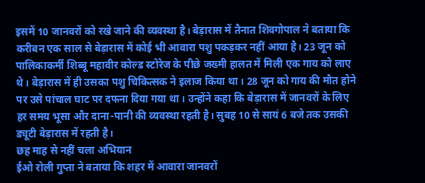इसमें 10 जानवरों को रखे जाने की व्यवस्था है। बेड़ारास में तैनात शिवगोपाल ने बताया कि करीबन एक साल से बेड़ारास में कोई भी आवारा पशु पकड़कर नहीं आया है। 23 जून को पालिकाकर्मी शिब्बू महावीर कोल्ड स्टोरेज के पीछे जख्मी हालत में मिली एक गाय को लाए थे। बेड़ारास में ही उसका पशु चिकित्सक ने इलाज किया था। 28 जून को गाय की मौत होने पर उसे पांचाल घाट पर दफना दिया गया था। उन्होंने कहा कि बेड़ारास में जानवरों के लिए हर समय भूसा और दाना-पानी की व्यवस्था रहती है। सुबह 10 से सायं 6 बजे तक उसकी ड्यूटी बेड़ारास में रहती है।
छह माह से नहीं चला अभियान
ईओ रोली गुप्ता ने बताया कि शहर में आवारा जानवरों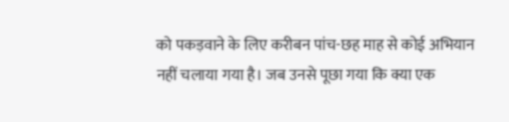को पकड़वाने के लिए करीबन पांच-छह माह से कोई अभियान नहीं चलाया गया है। जब उनसे पूछा गया कि क्या एक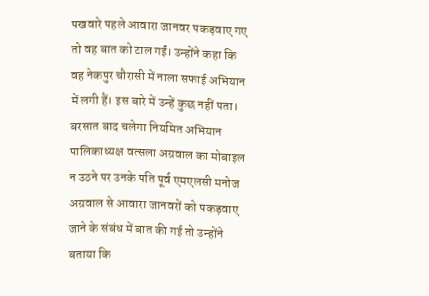पखवारे पहले आवारा जानवर पकड़वाए गए तो वह बात को टाल गईं। उन्होंने कहा कि वह नेकपुर चौरासी में नाला सफाई अभियान में लगी हैं। इस बारे में उन्हें कुछ नहीं पता।
बरसात बाद चलेगा नियमित अभियान
पालिकाध्यक्ष वत्सला अग्रवाल का मोबाइल न उठने पर उनके पति पूर्व एमएलसी मनोज अग्रवाल से आवारा जानवरों को पकड़वाए जाने के संबंध में बात की गई तो उन्होंने बताया कि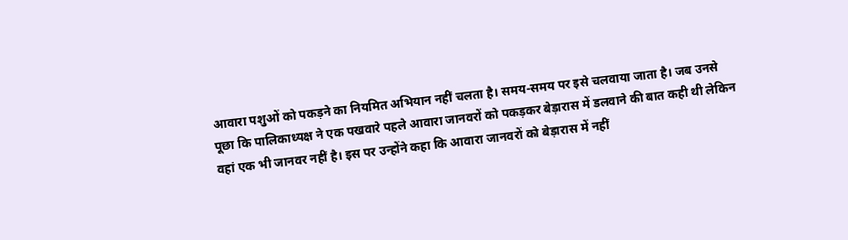आवारा पशुओं को पकड़ने का नियमित अभियान नहीं चलता है। समय-समय पर इसे चलवाया जाता है। जब उनसे पूछा कि पालिकाध्यक्ष ने एक पखवारे पहले आवारा जानवरों को पकड़कर बेड़ारास में डलवाने की बात कही थी लेकिन वहां एक भी जानवर नहीं है। इस पर उन्होंने कहा कि आवारा जानवरों को बेड़ारास में नहीं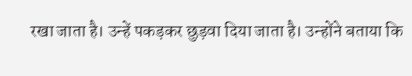रखा जाता है। उन्हें पकड़कर छुड़वा दिया जाता है। उन्होंने बताया कि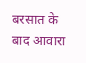बरसात के बाद आवारा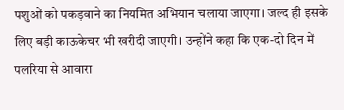पशुओं को पकड़वाने का नियमित अभियान चलाया जाएगा। जल्द ही इसके लिए बड़ी काऊकेचर भी खरीदी जाएगी। उन्होंने कहा कि एक-दो दिन में पलरिया से आवारा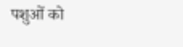पशुओं को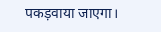पकड़वाया जाएगा।